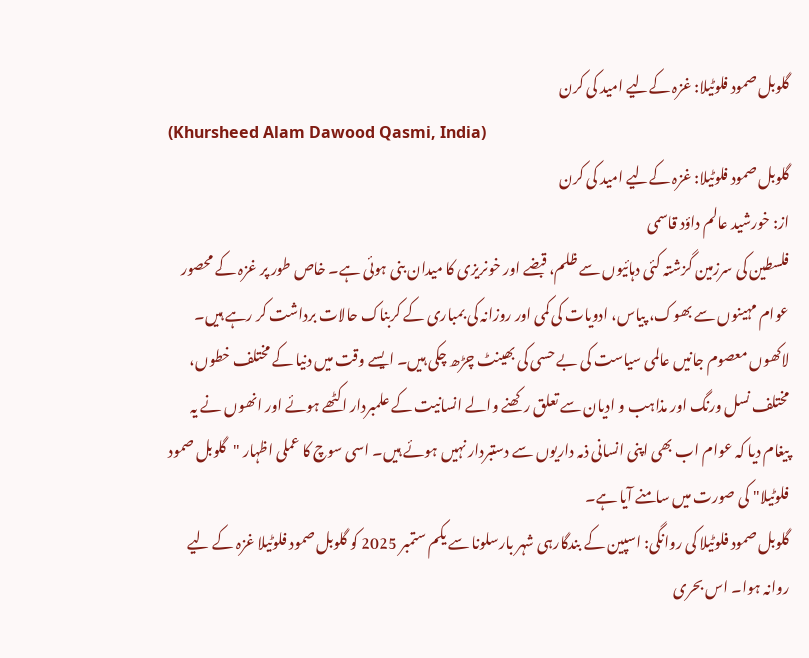گلوبل صمود فلوٹیلا: غزہ کےلیے امید کی کرن
(Khursheed Alam Dawood Qasmi, India)
گلوبل صمود فلوٹیلا: غزہ کےلیے امید کی کرن
از: خورشید عالم داؤد قاسمی
فلسطین کی سرزمین گزشتہ کئی دہائیوں سے ظلم، قبضے اور خونریزی کا میدان بنی ہوئی ہے۔ خاص طور پر غزہ کے محصور عوام مہینوں سے بھوک، پیاس، ادویات کی کمی اور روزانہ کی بمباری کے کربناک حالات برداشت کر رہے ہیں۔ لاکھوں معصوم جانیں عالمی سیاست کی بے حسی کی بھینٹ چڑھ چکی ہیں۔ ایسے وقت میں دنیا کے مختلف خطوں، مختلف نسل ورنگ اور مذاہب و ادیان سے تعلق رکھنے والے انسانیت کے علمبردار اکٹھے ہوئے اور انھوں نے یہ پیغام دیا کہ عوام اب بھی اپنی انسانی ذمہ داریوں سے دستبردار نہیں ہوئے ہیں۔ اسی سوچ کا عملی اظہار "گلوبل صمود فلوٹیلا" کی صورت میں سامنے آیا ہے۔
گلوبل صمود فلوٹیلا کی روانگی: اسپین کے بندگارہی شہر بارسلونا سے یکم ستمبر 2025 کو گلوبل صمود فلوٹیلا غزہ کے لیے روانہ ہوا۔ اس بحری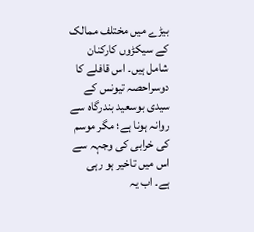بیڑے میں مختلف ممالک کے سیکڑوں کارکنان شامل ہیں۔ اس قافلے کا دوسراحصہ تیونس کے سیدی بوسعید بندرگاہ سے روانہ ہونا ہے؛ مگر موسم کی خرابی کی وجہہ سے اس میں تاخیر ہو رہی ہے۔ اب یہ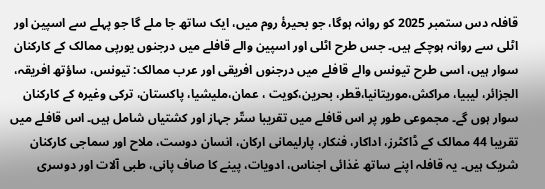قافلہ دس ستمبر 2025 کو روانہ ہوگا، جو بحیرۂ روم میں، ایک ساتھ جا ملے گا جو پہلے سے اسپین اور اٹلی سے روانہ ہوچکے ہیں۔ جس طرح اٹلی اور اسپین والے قافلے میں درجنوں یورپی ممالک کے کارکنان سوار ہیں، اسی طرح تیونس والے قافلے میں درجنوں افریقی اور عرب ممالک: تیونس، ساؤتھ افریقہ، الجزائر، لیبیا، مراکش،موریتانیا،قطر، بحرین،کویت ، عمان،ملیشیا، پاکستان، ترکی وغیرہ کے کارکنان سوار ہوں گے۔ مجموعی طور پر اس قافلے میں تقریبا ستّر جہاز اور کشتیاں شامل ہیں۔ اس قافلے میں تقریبا 44 ممالک کے ڈاکٹرز، اداکار، فنکار، پارلیمانی ارکان، انسان دوست، ملاح اور سماجی کارکنان شریک ہیں۔ یہ قافلہ اپنے ساتھ غذائی اجناس، ادویات، پینے کا صاف پانی، طبی آلات اور دوسری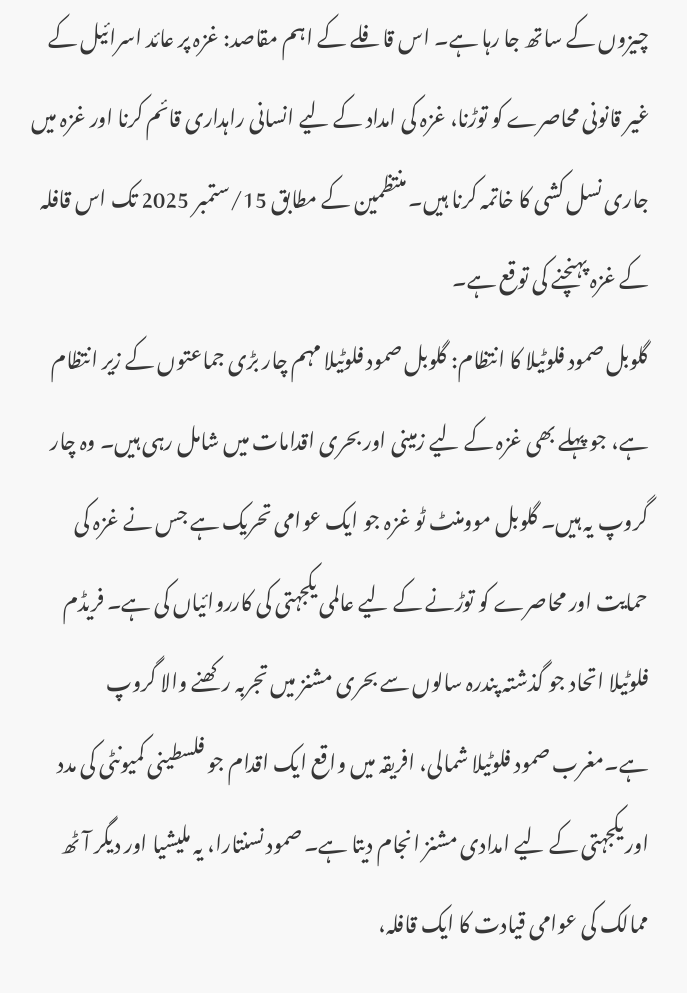چیزوں کے ساتھ جا رہا ہے۔ اس قافلے کے اہم مقاصد: غزہ پر عائد اسرائیل کے غیر قانونی محاصرے کو توڑنا، غزہ کی امداد کے لیے انسانی راہداری قائم کرنا اور غزہ میں جاری نسل کشی کا خاتمہ کرنا ہیں۔ منتظمین کے مطابق 15/ستمبر 2025 تک اس قافلہ کے غزہ پہنچنے کی توقع ہے۔
گلوبل صمود فلوٹیلا کا انتظام: گلوبل صمود فلوٹیلا مہم چار بڑی جماعتوں کے زیر انتظام ہے، جو پہلے بھی غزہ کے لیے زمینی اور بحری اقدامات میں شامل رہی ہیں۔ وہ چار گروپ یہ ہیں۔ گلوبل موومنٹ ٹو غزہ جو ایک عوامی تحریک ہے جس نے غزہ کی حمایت اور محاصرے کو توڑنے کے لیے عالمی یکجہتی کی کارروائیاں کی ہے۔ فریڈم فلوٹیلا اتحاد جو گذشتہ پندرہ سالوں سے بحری مشنز میں تجربہ رکھنے والا گروپ ہے۔مغرب صمود فلوٹیلا شمالی، افریقہ میں واقع ایک اقدام جو فلسطینی کمیونٹی کی مدد اور یکجہتی کے لیے امدادی مشنز انجام دیتا ہے۔ صمود نسنتارا، یہ ملیشیا اور دیگر آٹھ ممالک کی عوامی قیادت کا ایک قافلہ،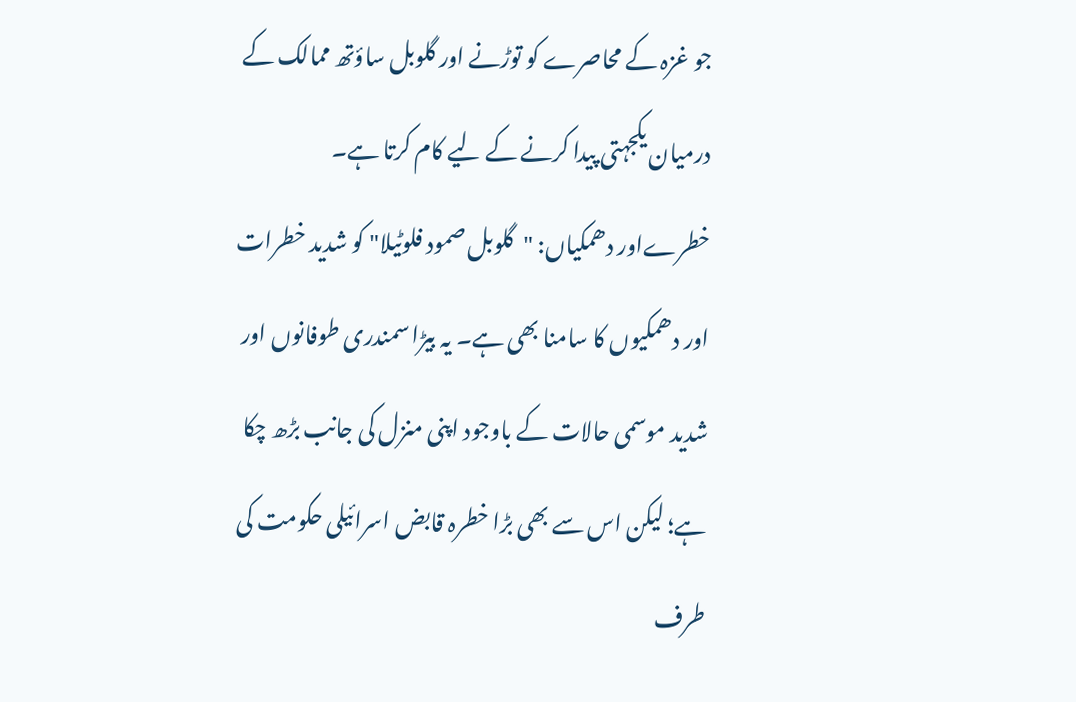جو غزہ کے محاصرے کو توڑنے اور گلوبل ساؤتھ ممالک کے درمیان یکجہتی پیدا کرنے کے لیے کام کرتا ہے۔
خطرےاور دھمکیاں: "گلوبل صمود فلوٹیلا" کو شدید خطرات اور دھمکیوں کا سامنا بھی ہے۔ یہ بیڑا سمندری طوفانوں اور شدید موسمی حالات کے باوجود اپنی منزل کی جانب بڑھ چکا ہے؛ لیکن اس سے بھی بڑا خطرہ قابض اسرائیلی حکومت کی طرف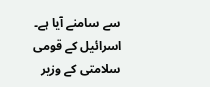سے سامنے آیا ہے۔ اسرائیل کے قومی سلامتی کے وزیر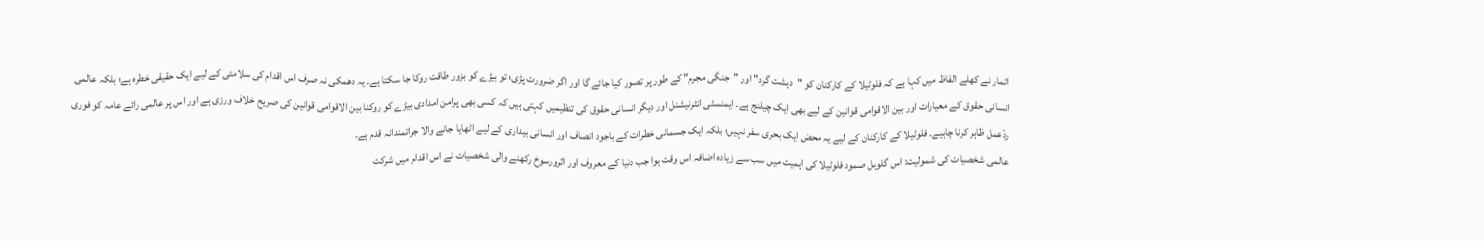اتمار نے کھلے الفاظ میں کہا ہے کہ فلوٹیلا کے کارکنان کو "دہشت گرد" اور "جنگی مجرم" کے طور پر تصور کیا جائے گا اور اگر ضرورت پڑی؛ تو بیڑے کو بزور طاقت روکا جا سکتا ہے۔ یہ دھمکی نہ صرف اس اقدام کی سلامتی کے لیے ایک حقیقی خطرہ ہے؛ بلکہ عالمی انسانی حقوق کے معیارات اور بین الاقوامی قوانین کے لیے بھی ایک چیلنج ہے۔ ایمنسٹی انٹرنیشنل اور دیگر انسانی حقوق کی تنظیمیں کہتی ہیں کہ کسی بھی پرامن امدادی بیڑے کو روکنا بین الاقوامی قوانین کی صریح خلاف ورزی ہے اور اس پر عالمی رائے عامہ کو فوری ردّعمل ظاہر کرنا چاہیے۔ فلوٹیلا کے کارکنان کے لیے یہ محض ایک بحری سفر نہیں؛ بلکہ ایک جسمانی خطرات کے باجود انصاف اور انسانی بیداری کے لیے اٹھایا جانے والا جراتمندانہ قدم ہے۔
عالمی شخصیات کی شمولیت: اس گلوبل صمود فلوٹیلا کی اہمیت میں سب سے زیادہ اضافہ اس وقت ہوا جب دنیا کے معروف اور اثرورسوخ رکھنے والی شخصیات نے اس اقدام میں شرکت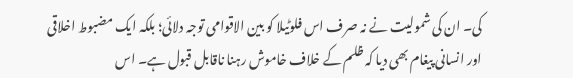کی۔ ان کی شمولیت نے نہ صرف اس فلوٹیلا کو بین الاقوامی توجہ دلائی؛ بلکہ ایک مضبوط اخلاقی اور انسانی پیغام بھی دیا کہ ظلم کے خلاف خاموش رہنا ناقابل قبول ہے۔ اس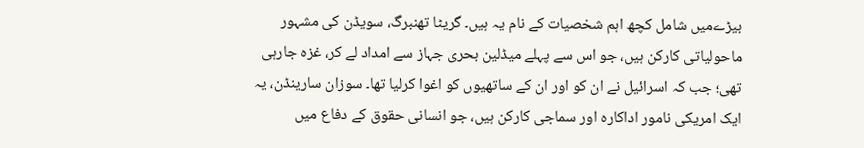بیڑےمیں شامل کچھ اہم شخصیات کے نام یہ ہیں۔ گریٹا تھنبرگ، سویڈن کی مشہور ماحولیاتی کارکن ہیں، جو اس سے پہلے میڈلین بحری جہاز سے امداد لے کر، غزہ جارہی تھی؛ جب کہ اسرائیل نے ان کو اور ان کے ساتھیوں کو اغوا کرلیا تھا۔ سوزان سارینڈن، یہ ایک امریکی نامور اداکارہ اور سماجی کارکن ہیں، جو انسانی حقوق کے دفاع میں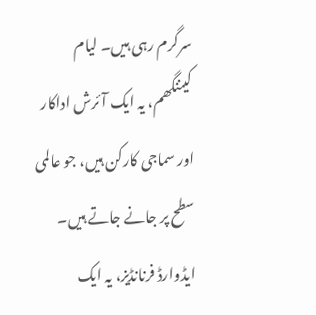سرگرم رہی ہیں۔ لیام کیننگھم، یہ ایک آئرش اداکار اور سماجی کارکن ہیں، جو عالمی سطح پر جانے جاتے ہیں۔ ایڈوارڈ فرنانڈیز، یہ ایک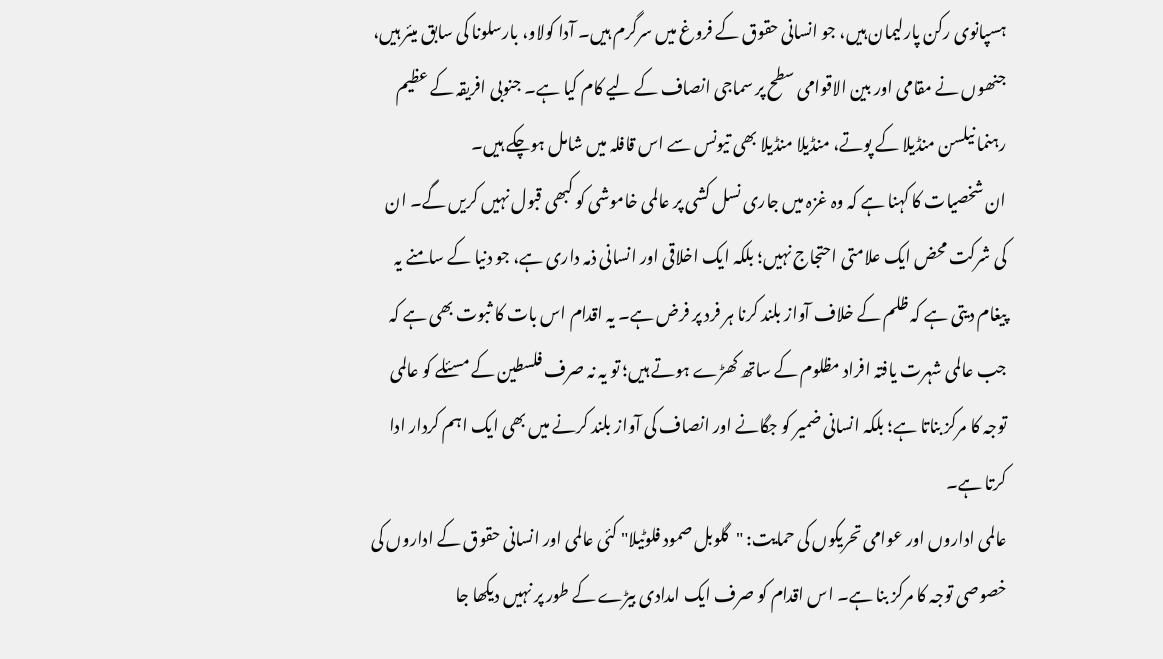ہسپانوی رکن پارلیمان ہیں، جو انسانی حقوق کے فروغ میں سرگرم ہیں۔ آدا کولاو، بارسلونا کی سابق میئر ہیں، جنھوں نے مقامی اور بین الاقوامی سطح پر سماجی انصاف کے لیے کام کیا ہے۔ جنوبی افریقہ کے عظیم رہنما نیلسن منڈیلا کے پوتے، منڈیلا منڈیلا بھی تیونس سے اس قافلہ میں شامل ہوچکے ہیں۔
ان شخصیات کا کہنا ہے کہ وہ غزہ میں جاری نسل کشی پر عالمی خاموشی کو کبھی قبول نہیں کریں گے۔ ان کی شرکت محض ایک علامتی احتجاج نہیں؛ بلکہ ایک اخلاقی اور انسانی ذمہ داری ہے، جو دنیا کے سامنے یہ پیغام دیتی ہے کہ ظلم کے خلاف آواز بلند کرنا ہر فرد پر فرض ہے۔ یہ اقدام اس بات کا ثبوت بھی ہے کہ جب عالمی شہرت یافتہ افراد مظلوم کے ساتھ کھڑے ہوتے ہیں؛ تو یہ نہ صرف فلسطین کے مسئلے کو عالمی توجہ کا مرکز بناتا ہے؛ بلکہ انسانی ضمیر کو جگانے اور انصاف کی آواز بلند کرنے میں بھی ایک اہم کردار ادا کرتا ہے۔
عالمی اداروں اور عوامی تحریکوں کی حمایت: "گلوبل صمود فلوٹیلا" کئی عالمی اور انسانی حقوق کے اداروں کی خصوصی توجہ کا مرکز بنا ہے۔ اس اقدام کو صرف ایک امدادی بیڑے کے طور پر نہیں دیکھا جا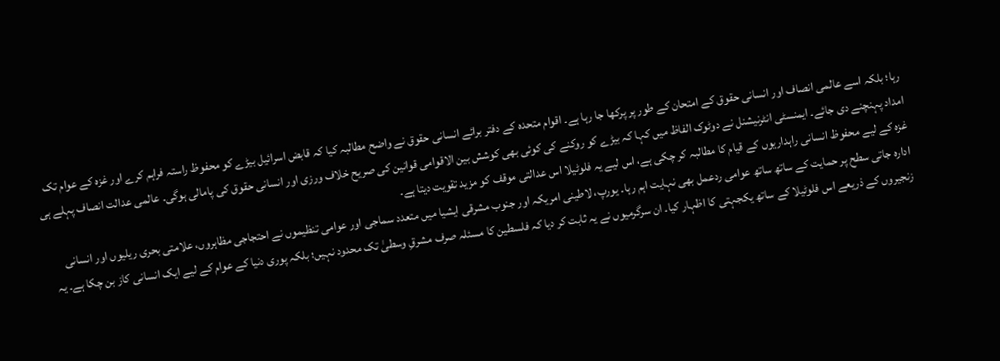رہا؛ بلکہ اسے عالمی انصاف اور انسانی حقوق کے امتحان کے طور پر پرکھا جا رہا ہے۔ اقوام متحدہ کے دفتر برائے انسانی حقوق نے واضح مطالبہ کیا کہ قابض اسرائیل بیڑے کو محفوظ راستہ فراہم کرے اور غزہ کے عوام تک امداد پہنچنے دی جائے۔ ایمنسٹی انٹرنیشنل نے دوٹوک الفاظ میں کہا کہ بیڑے کو روکنے کی کوئی بھی کوشش بین الاقوامی قوانین کی صریح خلاف ورزی اور انسانی حقوق کی پامالی ہوگی۔ عالمی عدالت انصاف پہلے ہی غزہ کے لیے محفوظ انسانی راہداریوں کے قیام کا مطالبہ کر چکی ہے، اس لیے یہ فلوٹیلا اس عدالتی موقف کو مزید تقویت دیتا ہے۔
ادارہ جاتی سطح پر حمایت کے ساتھ ساتھ عوامی ردعمل بھی نہایت اہم رہا۔ یورپ، لاطینی امریکہ اور جنوب مشرقی ایشیا میں متعدد سماجی اور عوامی تنظیموں نے احتجاجی مظاہروں، علامتی بحری ریلیوں اور انسانی زنجیروں کے ذریعے اس فلوٹیلا کے ساتھ یکجہتی کا اظہار کیا۔ ان سرگرمیوں نے یہ ثابت کر دیا کہ فلسطین کا مسئلہ صرف مشرقِ وسطیٰ تک محدود نہیں؛ بلکہ پوری دنیا کے عوام کے لیے ایک انسانی کاز بن چکا ہے۔ یہ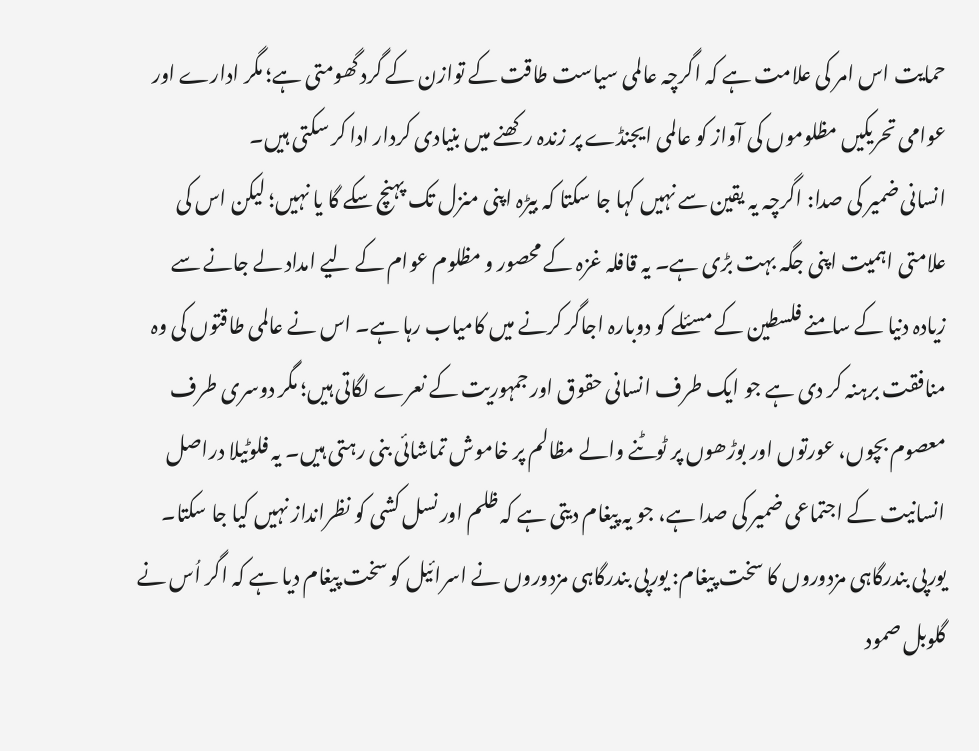حمایت اس امر کی علامت ہے کہ اگرچہ عالمی سیاست طاقت کے توازن کے گرد گھومتی ہے؛ مگر ادارے اور عوامی تحریکیں مظلوموں کی آواز کو عالمی ایجنڈے پر زندہ رکھنے میں بنیادی کردار ادا کر سکتی ہیں۔
انسانی ضمیر کی صدا: اگرچہ یہ یقین سے نہیں کہا جا سکتا کہ بیڑہ اپنی منزل تک پہنچ سکے گا یا نہیں؛ لیکن اس کی علامتی اہمیت اپنی جگہ بہت بڑی ہے۔ یہ قافلہ غزہ کے محصور و مظلوم عوام کے لیے امداد لے جانے سے زیادہ دنیا کے سامنے فلسطین کے مسئلے کو دوبارہ اجاگر کرنے میں کامیاب رہا ہے۔ اس نے عالمی طاقتوں کی وہ منافقت برہنہ کر دی ہے جو ایک طرف انسانی حقوق اور جمہوریت کے نعرے لگاتی ہیں؛ مگر دوسری طرف معصوم بچوں، عورتوں اور بوڑھوں پر ٹوٹنے والے مظالم پر خاموش تماشائی بنی رہتی ہیں۔ یہ فلوٹیلا دراصل انسانیت کے اجتماعی ضمیر کی صدا ہے، جو یہ پیغام دیتی ہے کہ ظلم اور نسل کشی کو نظرانداز نہیں کیا جا سکتا۔
یورپی بندرگاہی مزدوروں کا سخت پیغام: یورپی بندرگاہی مزدوروں نے اسرائیل کو سخت پیغام دیا ہے کہ اگر اُس نے گلوبل صمود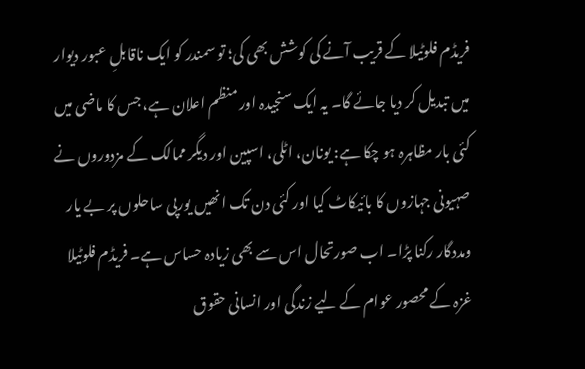فریڈم فلوٹیلا کے قریب آنے کی کوشش بھی کی؛ تو سمندر کو ایک ناقابلِ عبور دیوار میں تبدیل کر دیا جائے گا۔ یہ ایک سنجیدہ اور منظم اعلان ہے، جس کا ماضی میں کئی بار مظاہرہ ہو چکا ہے: یونان، اٹلی، اسپین اور دیگر ممالک کے مزدوروں نے صہیونی جہازوں کا بائیکاٹ کیا اور کئی دن تک انھیں یورپی ساحلوں پر بے یار ومددگار رکنا پڑا۔ اب صورتحال اس سے بھی زیادہ حساس ہے۔ فریڈم فلوٹیلا غزہ کے محصور عوام کے لیے زندگی اور انسانی حقوق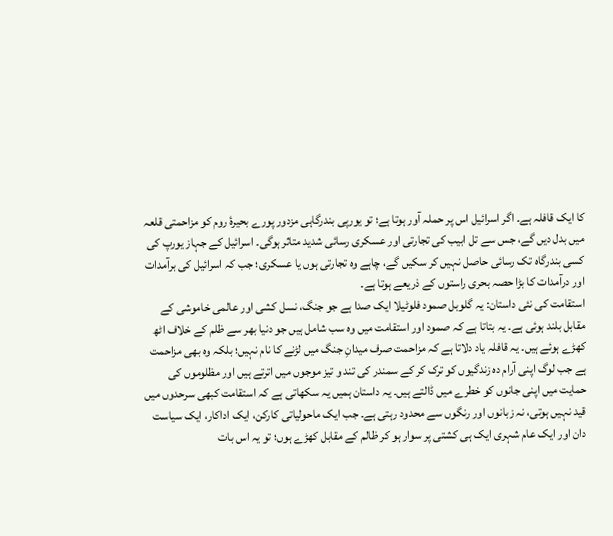کا ایک قافلہ ہے۔ اگر اسرائیل اس پر حملہ آور ہوتا ہے؛ تو یورپی بندرگاہی مزدور پورے بحیرۂ روم کو مزاحمتی قلعہ میں بدل دیں گے، جس سے تل ابیب کی تجارتی اور عسکری رسائی شدید متاثر ہوگی۔ اسرائیل کے جہاز یورپ کی کسی بندرگاہ تک رسائی حاصل نہیں کر سکیں گے، چاہے وہ تجارتی ہوں یا عسکری؛ جب کہ اسرائیل کی برآمدات اور درآمدات کا بڑا حصہ بحری راستوں کے ذریعے ہوتا ہے۔
استقامت کی نئی داستان: یہ گلوبل صمود فلوٹیلا ایک صدا ہے جو جنگ، نسل کشی اور عالمی خاموشی کے مقابل بلند ہوئی ہے۔ یہ بتاتا ہے کہ صمود اور استقامت میں وہ سب شامل ہیں جو دنیا بھر سے ظلم کے خلاف اٹھ کھڑے ہوئے ہیں۔ یہ قافلہ یاد دلاتا ہے کہ مزاحمت صرف میدانِ جنگ میں لڑنے کا نام نہیں؛ بلکہ وہ بھی مزاحمت ہے جب لوگ اپنی آرام دہ زندگیوں کو ترک کر کے سمندر کی تند و تیز موجوں میں اترتے ہیں اور مظلوموں کی حمایت میں اپنی جانوں کو خطرے میں ڈالتے ہیں۔ یہ داستان ہمیں یہ سکھاتی ہے کہ استقامت کبھی سرحدوں میں قید نہیں ہوتی، نہ زبانوں اور رنگوں سے محدود رہتی ہے۔ جب ایک ماحولیاتی کارکن، ایک اداکار، ایک سیاست دان اور ایک عام شہری ایک ہی کشتی پر سوار ہو کر ظالم کے مقابل کھڑے ہوں؛ تو یہ اس بات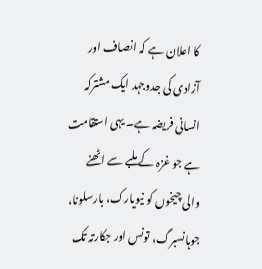کا اعلان ہے کہ انصاف اور آزادی کی جدوجہد ایک مشترکہ انسانی فريضہ ہے۔ یہی استقامت ہے جو غزہ کے ملبے سے اٹھنے والی چیخوں کو نیویارک، بارسلونا، جوہانسبرگ، تونس اور جکارتہ تک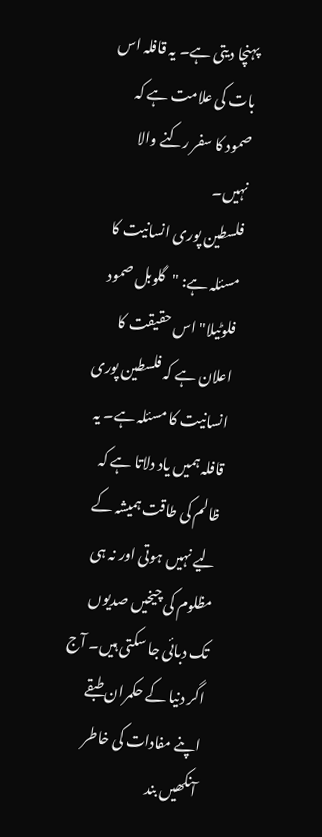پہنچا دیتی ہے۔ یہ قافلہ اس بات کی علامت ہے کہ صمود کا سفر رکنے والا نہیں۔
فلسطین پوری انسانیت کا مسئلہ ہے: "گلوبل صمود فلوٹیلا" اس حقیقت کا اعلان ہے کہ فلسطین پوری انسانیت کا مسئلہ ہے۔ یہ قافلہ ہمیں یاد دلاتا ہے کہ ظالم کی طاقت ہمیشہ کے لیے نہیں ہوتی اور نہ ہی مظلوم کی چیخیں صدیوں تک دبائی جا سکتی ہیں۔ آج اگر دنیا کے حکمران طبقے اپنے مفادات کی خاطر آنکھیں بند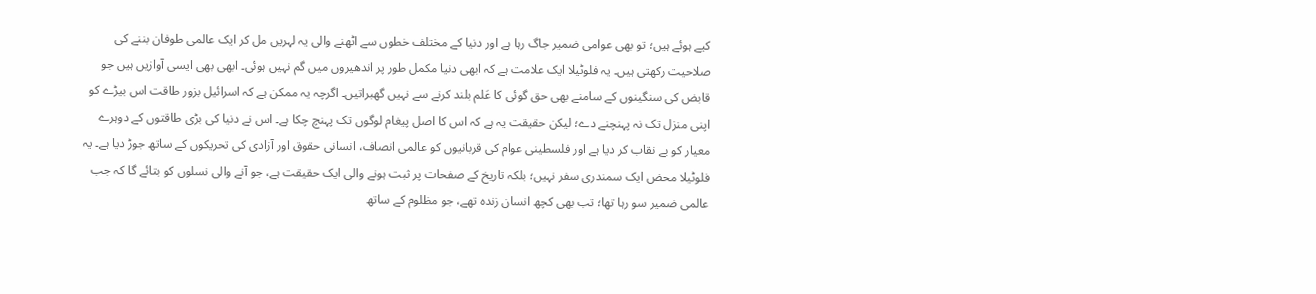کیے ہوئے ہیں؛ تو بھی عوامی ضمیر جاگ رہا ہے اور دنیا کے مختلف خطوں سے اٹھنے والی یہ لہریں مل کر ایک عالمی طوفان بننے کی صلاحیت رکھتی ہیں۔ یہ فلوٹیلا ایک علامت ہے کہ ابھی دنیا مکمل طور پر اندھیروں میں گم نہیں ہوئی۔ ابھی بھی ایسی آوازیں ہیں جو قابض کی سنگینوں کے سامنے بھی حق گوئی کا عَلم بلند کرنے سے نہیں گھبراتیں۔ اگرچہ یہ ممکن ہے کہ اسرائیل بزور طاقت اس بیڑے کو اپنی منزل تک نہ پہنچنے دے؛ لیکن حقیقت یہ ہے کہ اس کا اصل پیغام لوگوں تک پہنچ چکا ہے۔ اس نے دنیا کی بڑی طاقتوں کے دوہرے معیار کو بے نقاب کر دیا ہے اور فلسطینی عوام کی قربانیوں کو عالمی انصاف، انسانی حقوق اور آزادی کی تحریکوں کے ساتھ جوڑ دیا ہے۔ یہ فلوٹیلا محض ایک سمندری سفر نہیں؛ بلکہ تاریخ کے صفحات پر ثبت ہونے والی ایک حقیقت ہے، جو آنے والی نسلوں کو بتائے گا کہ جب عالمی ضمیر سو رہا تھا؛ تب بھی کچھ انسان زندہ تھے، جو مظلوم کے ساتھ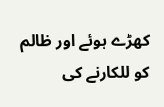کھڑے ہوئے اور ظالم کو للکارنے کی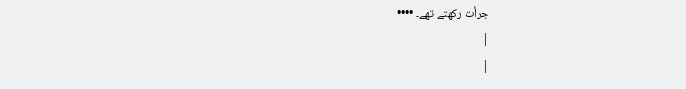جرأت رکھتے تھے۔ ••••
|
|